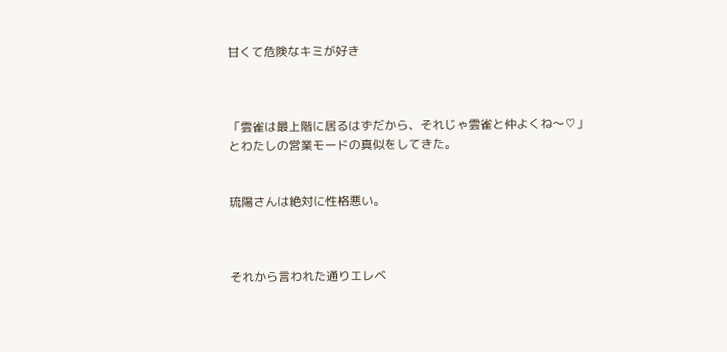甘くて危険なキミが好き



「雲雀は最上階に居るはずだから、それじゃ雲雀と仲よくね〜♡」とわたしの営業モードの真似をしてきた。


琉陽さんは絶対に性格悪い。



それから言われた通りエレベ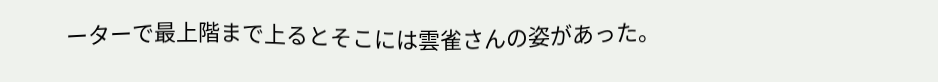ーターで最上階まで上るとそこには雲雀さんの姿があった。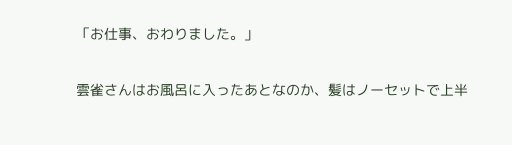「お仕事、おわりました。」


雲雀さんはお風呂に入ったあとなのか、髪はノーセットで上半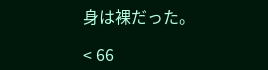身は裸だった。

< 66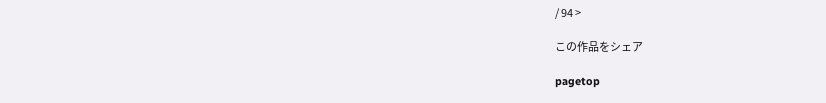/ 94 >

この作品をシェア

pagetop